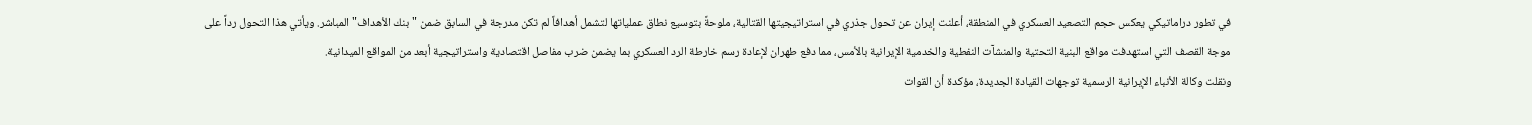في تطور دراماتيكي يعكس حجم التصعيد العسكري في المنطقة، أعلنت إيران عن تحول جذري في استراتيجيتها القتالية، ملوحةً بتوسيع نطاق عملياتها لتشمل أهدافاً لم تكن مدرجة في السابق ضمن "بنك الأهداف" المباشر. ويأتي هذا التحول رداً على موجة القصف التي استهدفت مواقع البنية التحتية والمنشآت النفطية والخدمية الإيرانية بالأمس، مما دفع طهران لإعادة رسم خارطة الرد العسكري بما يضمن ضرب مفاصل اقتصادية واستراتيجية أبعد من المواقع الميدانية.
ونقلت وكالة الأنباء الإيرانية الرسمية توجهات القيادة الجديدة، مؤكدة أن القوات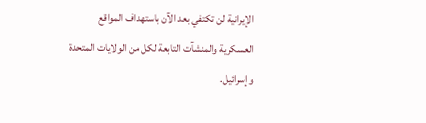الإيرانية لن تكتفي بعد الآن باستهداف المواقع العسكرية والمنشآت التابعة لكل من الولايات المتحدة وإسرائيل.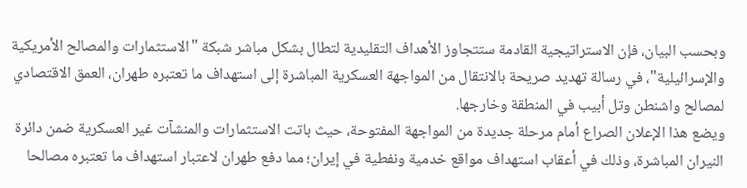وبحسب البيان، فإن الاستراتيجية القادمة ستتجاوز الأهداف التقليدية لتطال بشكل مباشر شبكة "الاستثمارات والمصالح الأمريكية والإسرائيلية"، في رسالة تهديد صريحة بالانتقال من المواجهة العسكرية المباشرة إلى استهداف ما تعتبره طهران، العمق الاقتصادي لمصالح واشنطن وتل أبيب في المنطقة وخارجها.
ويضع هذا الإعلان الصراع أمام مرحلة جديدة من المواجهة المفتوحة، حيث باتت الاستثمارات والمنشآت غير العسكرية ضمن دائرة النيران المباشرة، وذلك في أعقاب استهداف مواقع خدمية ونفطية في إيران؛ مما دفع طهران لاعتبار استهداف ما تعتبره مصالحا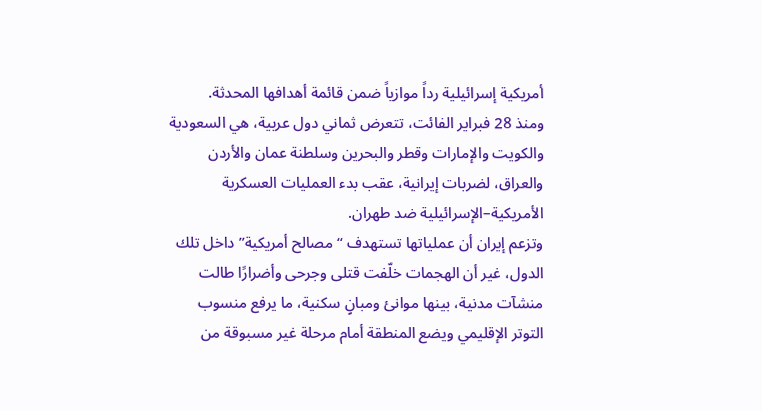أمريكية إسرائيلية رداً موازياً ضمن قائمة أهدافها المحدثة.
ومنذ 28 فبراير الفائت، تتعرض ثماني دول عربية، هي السعودية والكويت والإمارات وقطر والبحرين وسلطنة عمان والأردن والعراق، لضربات إيرانية، عقب بدء العمليات العسكرية الأمريكية–الإسرائيلية ضد طهران.
وتزعم إيران أن عملياتها تستهدف “مصالح أمريكية” داخل تلك الدول، غير أن الهجمات خلّفت قتلى وجرحى وأضرارًا طالت منشآت مدنية، بينها موانئ ومبانٍ سكنية، ما يرفع منسوب التوتر الإقليمي ويضع المنطقة أمام مرحلة غير مسبوقة من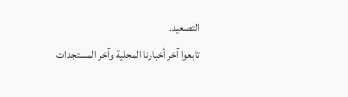التصعيد.
تابعوا آخر أخبارنا المحلية وآخر المستجدات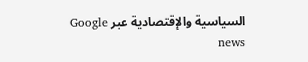السياسية والإقتصادية عبر Google news